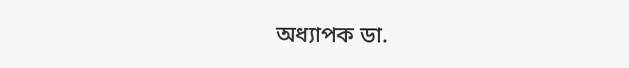অধ্যাপক ডা.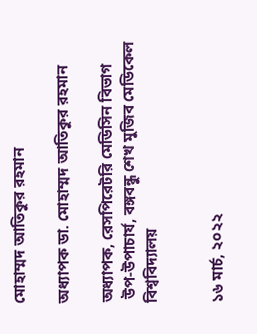মোহাম্মদ আতিকুর রহমান

অধ্যাপক ডা. মোহাম্মদ আতিকুর রহমান

অধ্যাপক, রেসপিরেটরি মেডিসিন বিভাগ
 উপ-উপাচার্য, বঙ্গবন্ধু শেখ মুজিব মেডিকেল বিশ্ববিদ্যালয়


১৬ মার্চ, ২০২২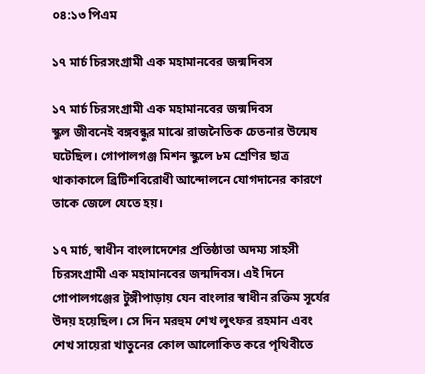০৪:১৩ পিএম

১৭ মার্চ চিরসংগ্রামী এক মহামানবের জন্মদিবস

১৭ মার্চ চিরসংগ্রামী এক মহামানবের জন্মদিবস
স্কুল জীবনেই বঙ্গবন্ধুর মাঝে রাজনৈতিক চেতনার উন্মেষ ঘটেছিল। গোপালগঞ্জ মিশন স্কুলে ৮ম শ্রেণির ছাত্র থাকাকালে ব্রিটিশবিরোধী আন্দোলনে যোগদানের কারণে তাকে জেলে যেতে হয়।

১৭ মার্চ, স্বাধীন বাংলাদেশের প্রতিষ্ঠাতা অদম্য সাহসী চিরসংগ্রামী এক মহামানবের জন্মদিবস। এই দিনে গোপালগঞ্জের টুঙ্গীপাড়ায় যেন বাংলার স্বাধীন রক্তিম সূর্যের উদয় হয়েছিল। সে দিন মরহুম শেখ লুৎফর রহমান এবং শেখ সায়েরা খাতুনের কোল আলোকিত করে পৃথিবীতে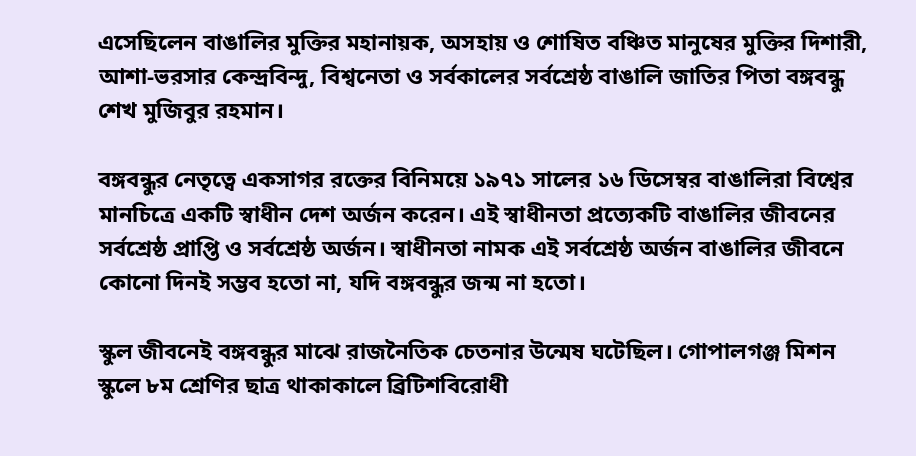এসেছিলেন বাঙালির মুক্তির মহানায়ক, অসহায় ও শোষিত বঞ্চিত মানুষের মুক্তির দিশারী, আশা-ভরসার কেন্দ্রবিন্দু, বিশ্বনেতা ও সর্বকালের সর্বশ্রেষ্ঠ বাঙালি জাতির পিতা বঙ্গবন্ধু শেখ মুজিবুর রহমান।

বঙ্গবন্ধুর নেতৃত্বে একসাগর রক্তের বিনিময়ে ১৯৭১ সালের ১৬ ডিসেম্বর বাঙালিরা বিশ্বের মানচিত্রে একটি স্বাধীন দেশ অর্জন করেন। এই স্বাধীনতা প্রত্যেকটি বাঙালির জীবনের সর্বশ্রেষ্ঠ প্রাপ্তি ও সর্বশ্রেষ্ঠ অর্জন। স্বাধীনতা নামক এই সর্বশ্রেষ্ঠ অর্জন বাঙালির জীবনে কোনো দিনই সম্ভব হতো না, যদি বঙ্গবন্ধুর জন্ম না হতো।

স্কুল জীবনেই বঙ্গবন্ধুর মাঝে রাজনৈতিক চেতনার উন্মেষ ঘটেছিল। গোপালগঞ্জ মিশন স্কুলে ৮ম শ্রেণির ছাত্র থাকাকালে ব্রিটিশবিরোধী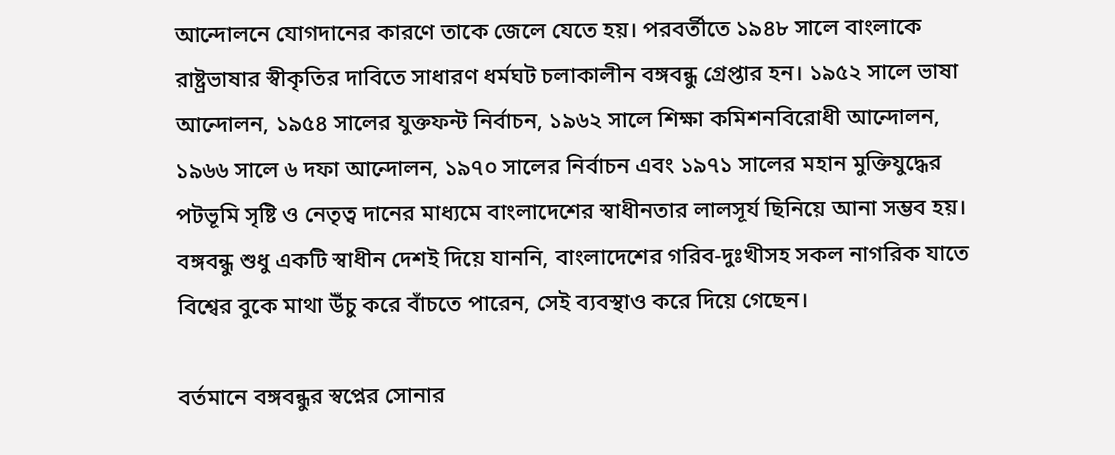আন্দোলনে যোগদানের কারণে তাকে জেলে যেতে হয়। পরবর্তীতে ১৯৪৮ সালে বাংলাকে রাষ্ট্রভাষার স্বীকৃতির দাবিতে সাধারণ ধর্মঘট চলাকালীন বঙ্গবন্ধু গ্রেপ্তার হন। ১৯৫২ সালে ভাষা আন্দোলন, ১৯৫৪ সালের যুক্তফন্ট নির্বাচন, ১৯৬২ সালে শিক্ষা কমিশনবিরোধী আন্দোলন, ১৯৬৬ সালে ৬ দফা আন্দোলন, ১৯৭০ সালের নির্বাচন এবং ১৯৭১ সালের মহান মুক্তিযুদ্ধের পটভূমি সৃষ্টি ও নেতৃত্ব দানের মাধ্যমে বাংলাদেশের স্বাধীনতার লালসূর্য ছিনিয়ে আনা সম্ভব হয়। বঙ্গবন্ধু শুধু একটি স্বাধীন দেশই দিয়ে যাননি, বাংলাদেশের গরিব-দুঃখীসহ সকল নাগরিক যাতে বিশ্বের বুকে মাথা উঁচু করে বাঁচতে পারেন, সেই ব্যবস্থাও করে দিয়ে গেছেন।

বর্তমানে বঙ্গবন্ধুর স্বপ্নের সোনার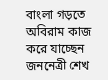বাংলা গড়তে অবিরাম কাজ করে যাচ্ছেন জননেত্রী শেখ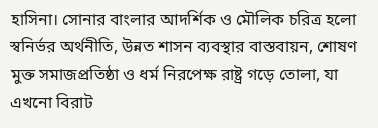হাসিনা। সোনার বাংলার আদর্শিক ও মৌলিক চরিত্র হলো স্বনির্ভর অর্থনীতি, উন্নত শাসন ব্যবস্থার বাস্তবায়ন, শোষণ মুক্ত সমাজপ্রতিষ্ঠা ও ধর্ম নিরপেক্ষ রাষ্ট্র গড়ে তোলা, যা এখনো বিরাট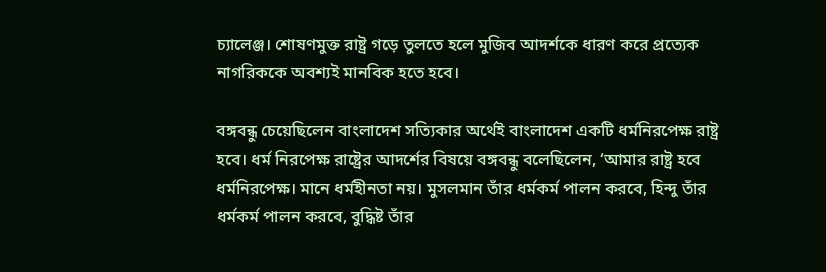চ্যালেঞ্জ। শোষণমুক্ত রাষ্ট্র গড়ে তুলতে হলে মুজিব আদর্শকে ধারণ করে প্রত্যেক নাগরিককে অবশ্যই মানবিক হতে হবে।

বঙ্গবন্ধু চেয়েছিলেন বাংলাদেশ সত্যিকার অর্থেই বাংলাদেশ একটি ধর্মনিরপেক্ষ রাষ্ট্র হবে। ধর্ম নিরপেক্ষ রাষ্ট্রের আদর্শের বিষয়ে বঙ্গবন্ধু বলেছিলেন, ‘আমার রাষ্ট্র হবে ধর্মনিরপেক্ষ। মানে ধর্মহীনতা নয়। মুসলমান তাঁর ধর্মকর্ম পালন করবে, হিন্দু তাঁর ধর্মকর্ম পালন করবে, বুদ্ধিষ্ট তাঁর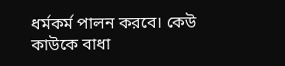ধর্মকর্ম পালন করবে। কেউ কাউকে বাধা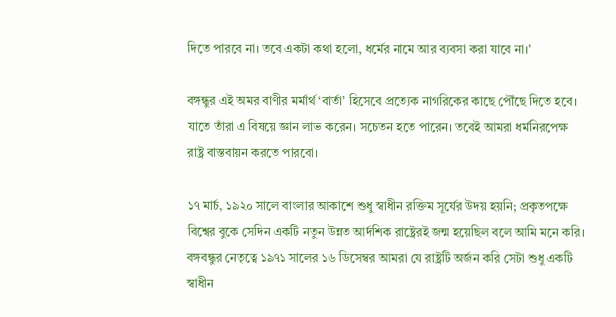দিতে পারবে না। তবে একটা কথা হলো, ধর্মের নামে আর ব্যবসা করা যাবে না।’

বঙ্গন্ধুর এই অমর বাণীর মর্মার্থ ‘বার্তা’ হিসেবে প্রত্যেক নাগরিকের কাছে পৌঁছে দিতে হবে। যাতে তাঁরা এ বিষয়ে জ্ঞান লাভ করেন। সচেতন হতে পারেন। তবেই আমরা ধর্মনিরপেক্ষ রাষ্ট্র বাস্তবায়ন করতে পারবো।

১৭ মার্চ, ১৯২০ সালে বাংলার আকাশে শুধু স্বাধীন রক্তিম সূর্যের উদয় হয়নি; প্রকৃতপক্ষে বিশ্বের বুকে সেদিন একটি নতুন উন্নত আর্দশিক রাষ্ট্রেরই জন্ম হয়েছিল বলে আমি মনে করি। বঙ্গবন্ধুর নেতৃত্বে ১৯৭১ সালের ১৬ ডিসেম্বর আমরা যে রাষ্ট্রটি অর্জন করি সেটা শুধু একটি স্বাধীন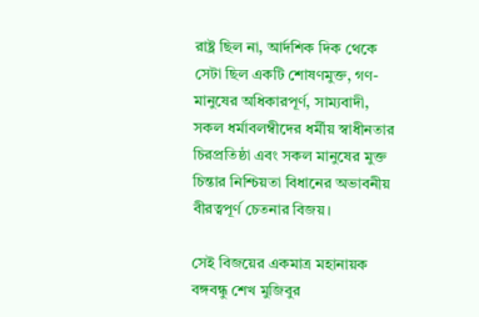রাষ্ট্র ছিল না, আর্দশিক দিক থেকে সেটা ছিল একটি শোষণমুক্ত, গণ-মানুষের অধিকারপূর্ণ, সাম্যবাদী, সকল ধর্মাবলম্বীদের ধর্মীয় স্বাধীনতার চিরপ্রতিষ্ঠা এবং সকল মানুষের মুক্ত চিন্তার নিশ্চিয়তা বিধানের অভাবনীয় বীরত্বপূর্ণ চেতনার বিজয়।

সেই বিজয়ের একমাত্র মহানায়ক বঙ্গবন্ধু শেখ মুজিবুর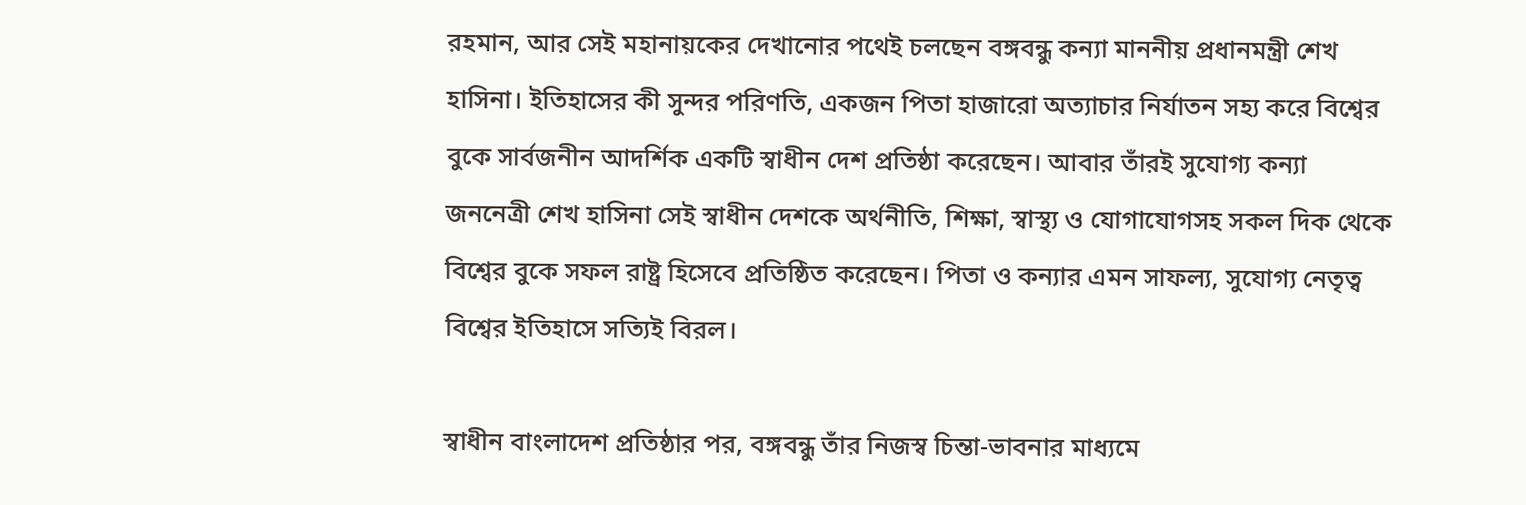রহমান, আর সেই মহানায়কের দেখানোর পথেই চলছেন বঙ্গবন্ধু কন্যা মাননীয় প্রধানমন্ত্রী শেখ হাসিনা। ইতিহাসের কী সুন্দর পরিণতি, একজন পিতা হাজারো অত্যাচার নির্যাতন সহ্য করে বিশ্বের বুকে সার্বজনীন আদর্শিক একটি স্বাধীন দেশ প্রতিষ্ঠা করেছেন। আবার তাঁরই সুযোগ্য কন্যা জননেত্রী শেখ হাসিনা সেই স্বাধীন দেশকে অর্থনীতি, শিক্ষা, স্বাস্থ্য ও যোগাযোগসহ সকল দিক থেকে বিশ্বের বুকে সফল রাষ্ট্র হিসেবে প্রতিষ্ঠিত করেছেন। পিতা ও কন্যার এমন সাফল্য, সুযোগ্য নেতৃত্ব বিশ্বের ইতিহাসে সত্যিই বিরল।

স্বাধীন বাংলাদেশ প্রতিষ্ঠার পর, বঙ্গবন্ধু তাঁর নিজস্ব চিন্তা-ভাবনার মাধ্যমে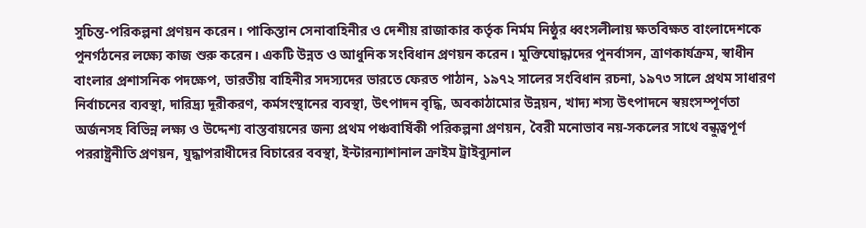সুচিন্ত-পরিকল্পনা প্রণয়ন করেন। পাকিস্তান সেনাবাহিনীর ও দেশীয় রাজাকার কর্তৃক নির্মম নিষ্ঠুর ধ্বংসলীলায় ক্ষতবিক্ষত বাংলাদেশকে পুনর্গঠনের লক্ষ্যে কাজ শুরু করেন। একটি উন্নত ও আধুনিক সংবিধান প্রণয়ন করেন। মুক্তিযোদ্ধাদের পুনর্বাসন, ত্রাণকার্যক্রম, স্বাধীন বাংলার প্রশাসনিক পদক্ষেপ, ভারতীয় বাহিনীর সদস্যদের ভারতে ফেরত পাঠান, ১৯৭২ সালের সংবিধান রচনা, ১৯৭৩ সালে প্রথম সাধারণ নির্বাচনের ব্যবস্থা, দারিদ্র্য দূরীকরণ, কর্মসংস্থানের ব্যবস্থা, উৎপাদন বৃদ্ধি, অবকাঠামোর উন্নয়ন, খাদ্য শস্য উৎপাদনে স্বয়ংসম্পূর্ণতা অর্জনসহ বিভিন্ন লক্ষ্য ও উদ্দেশ্য বাস্তবায়নের জন্য প্রথম পঞ্চবার্ষিকী পরিকল্পনা প্রণয়ন, বৈরী মনোভাব নয়-সকলের সাথে বন্ধুত্বপূর্ণ পররাষ্ট্রনীতি প্রণয়ন, যুদ্ধাপরাধীদের বিচারের ববস্থা, ইন্টারন্যাশানাল ক্রাইম ট্রাইব্যুনাল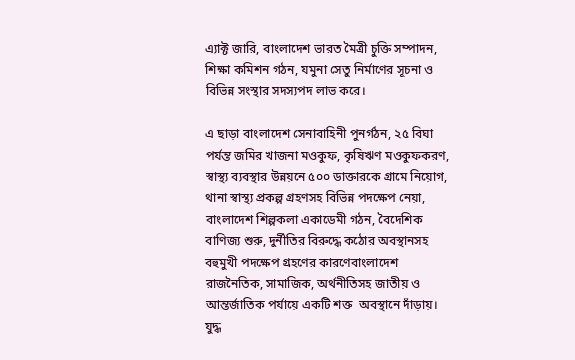এ্যাক্ট জারি, বাংলাদেশ ভারত মৈত্রী চুক্তি সম্পাদন, শিক্ষা কমিশন গঠন, যমুনা সেতু নির্মাণের সূচনা ও বিভিন্ন সংস্থার সদস্যপদ লাভ করে।

এ ছাড়া বাংলাদেশ সেনাবাহিনী পুনর্গঠন, ২৫ বিঘা পর্যন্ত জমির খাজনা মওকুফ, কৃষিঋণ মওকুফকরণ, স্বাস্থ্য ব্যবস্থার উন্নয়নে ৫০০ ডাক্তারকে গ্রামে নিয়োগ, থানা স্বাস্থ্য প্রকল্প গ্রহণসহ বিভিন্ন পদক্ষেপ নেয়া, বাংলাদেশ শিল্পকলা একাডেমী গঠন, বৈদেশিক বাণিজ্য শুরু, দুর্নীতির বিরুদ্ধে কঠোর অবস্থানসহ বহুমুখী পদক্ষেপ গ্রহণের কারণেবাংলাদেশ রাজনৈতিক, সামাজিক, অর্থনীতিসহ জাতীয় ও আন্তর্জাতিক পর্যায়ে একটি শক্ত  অবস্থানে দাঁড়ায়। যুদ্ধ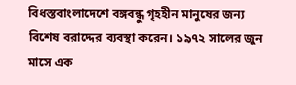বিধস্তবাংলাদেশে বঙ্গবন্ধু গৃহহীন মানুষের জন্য বিশেষ বরাদ্দের ব্যবস্থা করেন। ১৯৭২ সালের জুন মাসে এক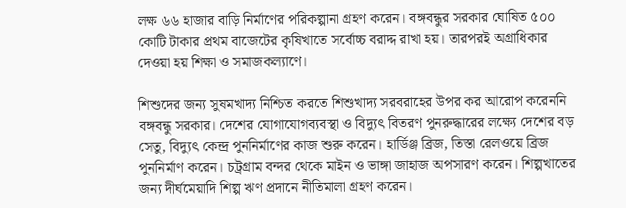লক্ষ ৬৬ হাজার বাড়ি নির্মাণের পরিকল্পানা গ্রহণ করেন। বঙ্গবন্ধুর সরকার ঘোষিত ৫০০ কোটি টাকার প্রথম বাজেটের কৃষিখাতে সর্বোচ্চ বরাদ্দ রাখা হয়। তারপরই অগ্রাধিকার দেওয়া হয় শিক্ষা ও সমাজকল্যাণে।

শিশুদের জন্য সুষমখাদ্য নিশ্চিত করতে শিশুখাদ্য সরবরাহের উপর কর আরোপ করেননি বঙ্গবন্ধু সরকার। দেশের যোগাযোগব্যবস্থা ও বিদ্যুৎ বিতরণ পুনরুদ্ধারের লক্ষ্যে দেশের বড় সেতু, বিদ্যুৎ কেন্দ্র পুননির্মাণের কাজ শুরু করেন। হার্ডিঞ্জ ব্রিজ, তিস্তা রেলওয়ে ব্রিজ পুননির্মাণ করেন। চট্রগ্রাম বন্দর থেকে মাইন ও ভাঙ্গা জাহাজ অপসারণ করেন। শিল্পখাতের জন্য দীর্ঘমেয়াদি শিল্প ঋণ প্রদানে নীতিমালা গ্রহণ করেন।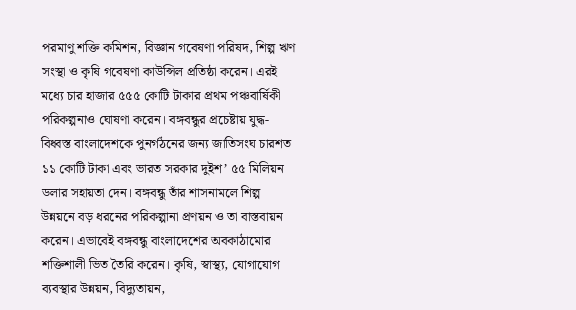পরমাণু শক্তি কমিশন, বিজ্ঞান গবেষণা পরিষদ, শিল্প ঋণ সংস্থা ও কৃষি গবেষণা কাউন্সিল প্রতিষ্ঠা করেন। এরই মধ্যে চার হাজার ৫৫৫ কোটি টাকার প্রথম পঞ্চবার্ষিকী পরিকল্পনাও ঘোষণা করেন। বঙ্গবন্ধুর প্রচেষ্টায় যুদ্ধ-বিধ্বস্ত বাংলাদেশকে পুনর্গঠনের জন্য জাতিসংঘ চারশত ১১ কোটি টাকা এবং ভারত সরকার দুইশ’ ৫৫ মিলিয়ন ডলার সহায়তা দেন। বঙ্গবন্ধু তাঁর শাসনামলে শিল্প উন্নয়নে বড় ধরনের পরিকল্পানা প্রণয়ন ও তা বাস্তবায়ন করেন। এভাবেই বঙ্গবন্ধু বাংলাদেশের অবকাঠামোর শক্তিশালী ভিত তৈরি করেন। কৃষি, স্বাস্থ্য, যোগাযোগ ব্যবস্থার উন্নয়ন, বিদ্যুতায়ন,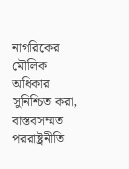নাগরিকের মৌলিক অধিকার সুনিশ্চিত করা, বাস্তবসম্মত পররাষ্ট্রনীতি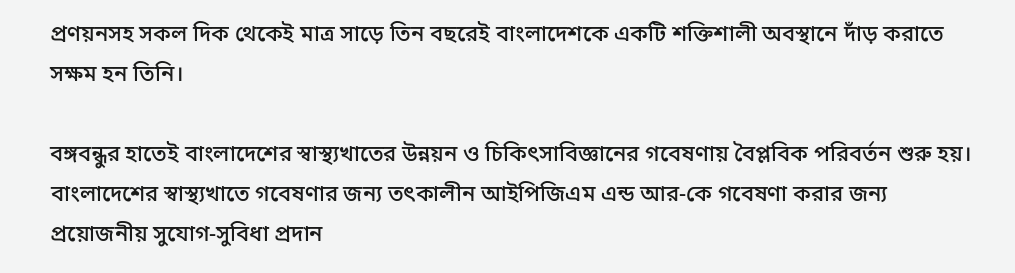প্রণয়নসহ সকল দিক থেকেই মাত্র সাড়ে তিন বছরেই বাংলাদেশকে একটি শক্তিশালী অবস্থানে দাঁড় করাতে সক্ষম হন তিনি।

বঙ্গবন্ধুর হাতেই বাংলাদেশের স্বাস্থ্যখাতের উন্নয়ন ও চিকিৎসাবিজ্ঞানের গবেষণায় বৈপ্লবিক পরিবর্তন শুরু হয়। বাংলাদেশের স্বাস্থ্যখাতে গবেষণার জন্য তৎকালীন আইপিজিএম এন্ড আর-কে গবেষণা করার জন্য প্রয়োজনীয় সুযোগ-সুবিধা প্রদান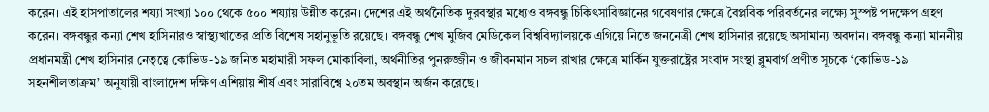করেন। এই হাসপাতালের শয্যা সংখ্যা ১০০ থেকে ৫০০ শয্যায় উন্নীত করেন। দেশের এই অর্থনৈতিক দুরবস্থার মধ্যেও বঙ্গবন্ধু চিকিৎসাবিজ্ঞানের গবেষণার ক্ষেত্রে বৈপ্লবিক পরিবর্তনের লক্ষ্যে সুস্পষ্ট পদক্ষেপ গ্রহণ করেন। বঙ্গবন্ধুর কন্যা শেখ হাসিনারও স্বাস্থ্যখাতের প্রতি বিশেষ সহানুভূতি রয়েছে। বঙ্গবন্ধু শেখ মুজিব মেডিকেল বিশ্ববিদ্যালয়কে এগিয়ে নিতে জননেত্রী শেখ হাসিনার রয়েছে অসামান্য অবদান। বঙ্গবন্ধু কন্যা মাননীয় প্রধানমন্ত্রী শেখ হাসিনার নেতৃত্বে কোভিড-১৯ জনিত মহামারী সফল মোকাবিলা, অর্থনীতির পুনরুজ্জীন ও জীবনমান সচল রাখার ক্ষেত্রে মার্কিন যুক্তরাষ্ট্রের সংবাদ সংস্থা ব্লুমবার্গ প্রণীত সূচকে ‘কোভিড-১৯ সহনশীলতাক্রম’ অনুযায়ী বাংলাদেশ দক্ষিণ এশিয়ায় শীর্ষ এবং সারাবিশ্বে ২০তম অবস্থান অর্জন করেছে।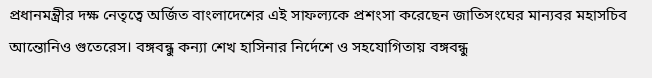প্রধানমন্ত্রীর দক্ষ নেতৃত্বে অর্জিত বাংলাদেশের এই সাফল্যকে প্রশংসা করেছেন জাতিসংঘের মান্যবর মহাসচিব আন্তোনিও গুতেরেস। বঙ্গবন্ধু কন্যা শেখ হাসিনার নির্দেশে ও সহযোগিতায় বঙ্গবন্ধু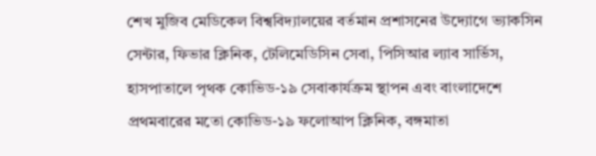শেখ মুজিব মেডিকেল বিশ্ববিদ্যালয়ের বর্তমান প্রশাসনের উদ্যোগে ভ্যাকসিন সেন্টার, ফিভার ক্লিনিক, টেলিমেডিসিন সেবা, পিসিআর ল্যাব সার্ভিস, হাসপাতালে পৃথক কোভিড-১৯ সেবাকার্যক্রম স্থাপন এবং বাংলাদেশে প্রথমবারের মতো কোভিড-১৯ ফলোআপ ক্লিনিক, বঙ্গমাতা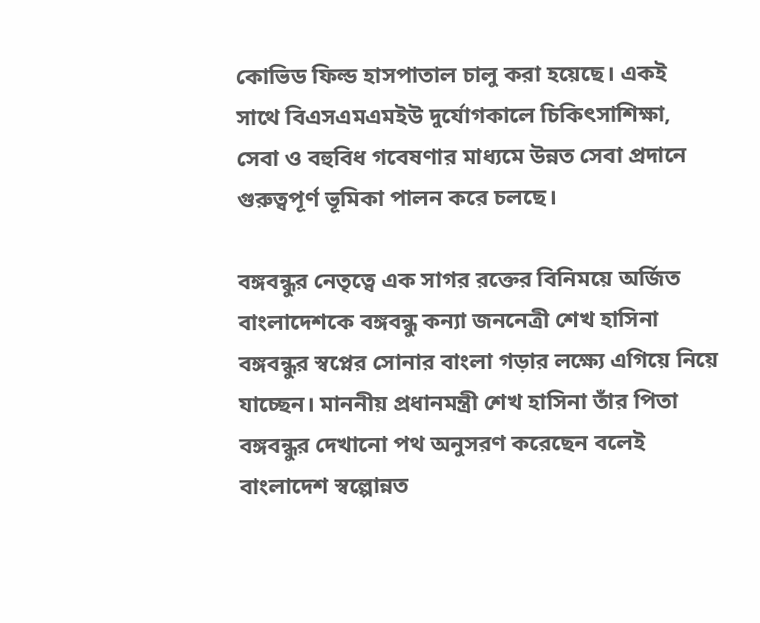কোভিড ফিল্ড হাসপাতাল চালু করা হয়েছে। একই সাথে বিএসএমএমইউ দুর্যোগকালে চিকিৎসাশিক্ষা, সেবা ও বহুবিধ গবেষণার মাধ্যমে উন্নত সেবা প্রদানে গুরুত্বপূর্ণ ভূমিকা পালন করে চলছে।

বঙ্গবন্ধুর নেতৃত্বে এক সাগর রক্তের বিনিময়ে অর্জিত বাংলাদেশকে বঙ্গবন্ধু কন্যা জননেত্রী শেখ হাসিনা বঙ্গবন্ধুর স্বপ্নের সোনার বাংলা গড়ার লক্ষ্যে এগিয়ে নিয়ে যাচ্ছেন। মাননীয় প্রধানমন্ত্রী শেখ হাসিনা তাঁর পিতা বঙ্গবন্ধুর দেখানো পথ অনুসরণ করেছেন বলেই বাংলাদেশ স্বল্পোন্নত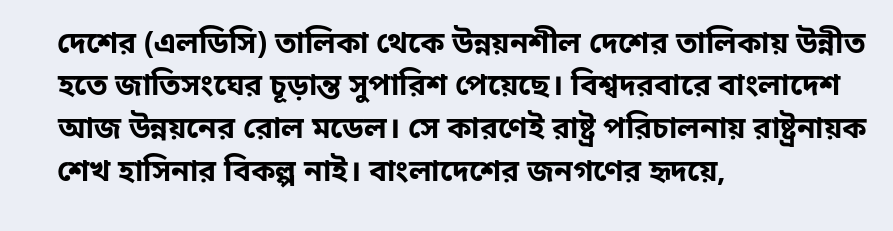দেশের (এলডিসি) তালিকা থেকে উন্নয়নশীল দেশের তালিকায় উন্নীত হতে জাতিসংঘের চূড়ান্ত সুপারিশ পেয়েছে। বিশ্বদরবারে বাংলাদেশ আজ উন্নয়নের রোল মডেল। সে কারণেই রাষ্ট্র পরিচালনায় রাষ্ট্রনায়ক শেখ হাসিনার বিকল্প নাই। বাংলাদেশের জনগণের হৃদয়ে,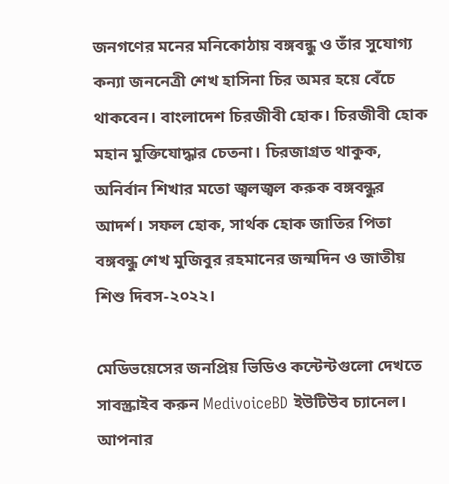জনগণের মনের মনিকোঠায় বঙ্গবন্ধু ও তাঁর সুযোগ্য কন্যা জননেত্রী শেখ হাসিনা চির অমর হয়ে বেঁচে থাকবেন। বাংলাদেশ চিরজীবী হোক। চিরজীবী হোক মহান মুক্তিযোদ্ধার চেতনা। চিরজাগ্রত থাকুক, অনির্বান শিখার মতো জ্বলজ্বল করুক বঙ্গবন্ধুর আদর্শ। সফল হোক, সার্থক হোক জাতির পিতা বঙ্গবন্ধু শেখ মুজিবুর রহমানের জন্মদিন ও জাতীয় শিশু দিবস-২০২২।

মেডিভয়েসের জনপ্রিয় ভিডিও কন্টেন্টগুলো দেখতে সাবস্ক্রাইব করুন MedivoiceBD ইউটিউব চ্যানেল। আপনার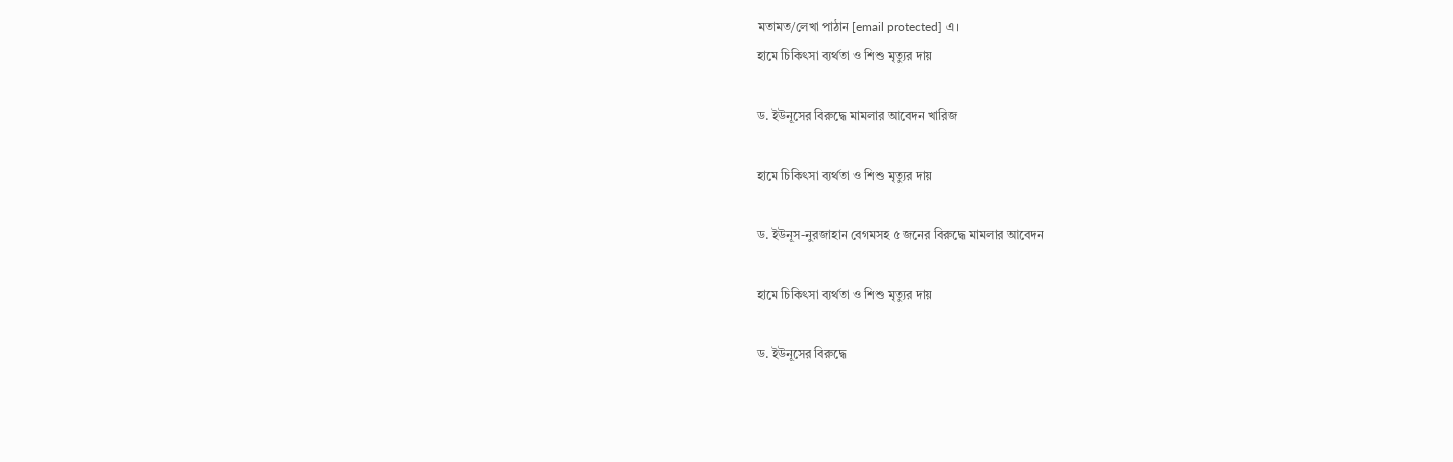মতামত/লেখা পাঠান [email protected] এ।
হামে চিকিৎসা ব্যর্থতা ও শিশু মৃত্যুর দায়

ড. ইউনূসের বিরুদ্ধে মামলার আবেদন খারিজ

হামে চিকিৎসা ব্যর্থতা ও শিশু মৃত্যুর দায়

ড. ইউনূস-নুরজাহান বেগমসহ ৫ জনের বিরুদ্ধে মামলার আবেদন

হামে চিকিৎসা ব্যর্থতা ও শিশু মৃত্যুর দায়

ড. ইউনূসের বিরুদ্ধে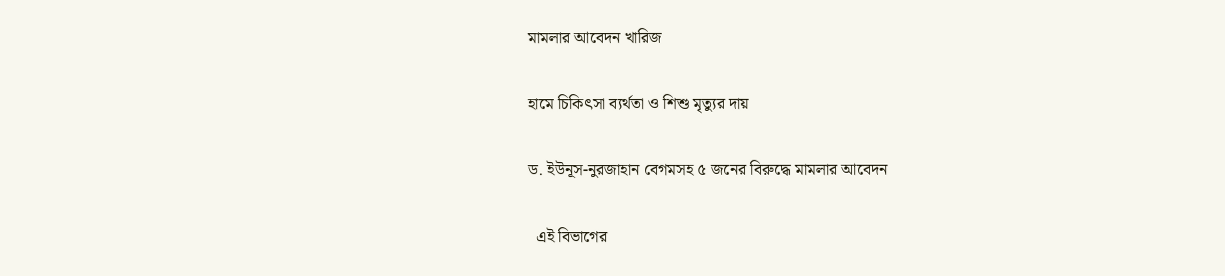মামলার আবেদন খারিজ

হামে চিকিৎসা ব্যর্থতা ও শিশু মৃত্যুর দায়

ড. ইউনূস-নুরজাহান বেগমসহ ৫ জনের বিরুদ্ধে মামলার আবেদন

  এই বিভাগের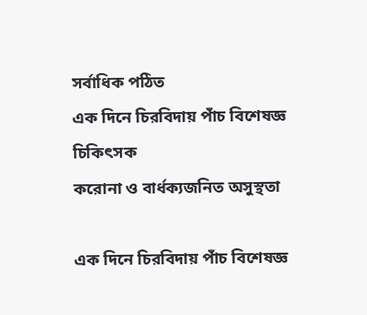সর্বাধিক পঠিত
এক দিনে চিরবিদায় পাঁচ বিশেষজ্ঞ চিকিৎসক
করোনা ও বার্ধক্যজনিত অসুস্থতা

এক দিনে চিরবিদায় পাঁচ বিশেষজ্ঞ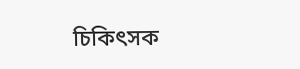চিকিৎসক